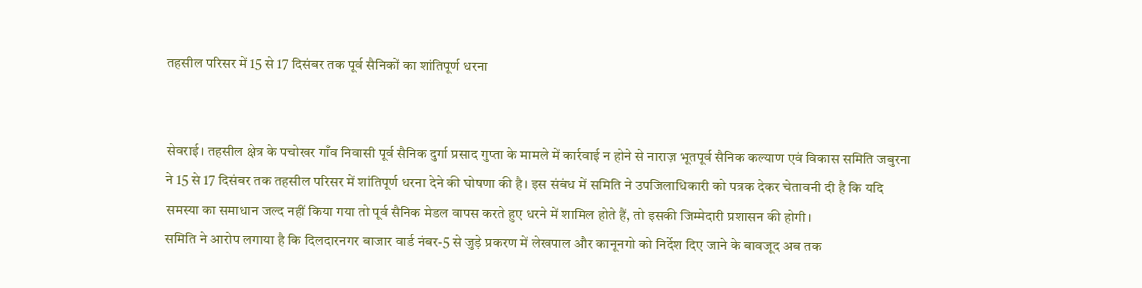तहसील परिसर में 15 से 17 दिसंबर तक पूर्व सैनिकों का शांतिपूर्ण धरना


सेवराई। तहसील क्षेत्र के पचोखर गाँव निवासी पूर्व सैनिक दुर्गा प्रसाद गुप्ता के मामले में कार्रवाई न होने से नाराज़ भूतपूर्व सैनिक कल्याण एवं विकास समिति जबुरना ने 15 से 17 दिसंबर तक तहसील परिसर में शांतिपूर्ण धरना देने की घोषणा की है। इस संबंध में समिति ने उपजिलाधिकारी को पत्रक देकर चेतावनी दी है कि यदि समस्या का समाधान जल्द नहीं किया गया तो पूर्व सैनिक मेडल वापस करते हुए धरने में शामिल होते हैं, तो इसकी जिम्मेदारी प्रशासन की होगी।
समिति ने आरोप लगाया है कि दिलदारनगर बाजार वार्ड नंबर-5 से जुड़े प्रकरण में लेखपाल और कानूनगो को निर्देश दिए जाने के बावजूद अब तक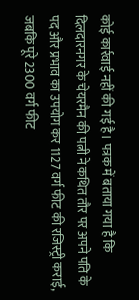कोई कार्रवाई नहीं की गई है। पत्रक में बताया गया है कि दिलदारनगर के चेयरमैन की पत्नी ने कथित तौर पर अपने पति के पद और प्रभाव का उपयोग कर 1127 वर्ग फीट की रजिस्ट्री कराई, जबकि पूरे 2300 वर्ग फीट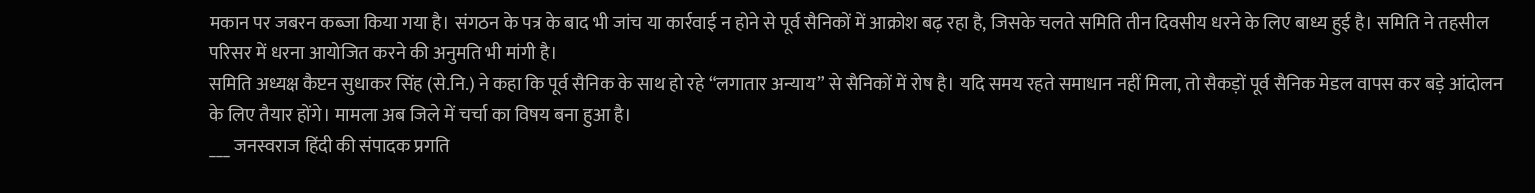मकान पर जबरन कब्जा किया गया है। संगठन के पत्र के बाद भी जांच या कार्रवाई न होने से पूर्व सैनिकों में आक्रोश बढ़ रहा है, जिसके चलते समिति तीन दिवसीय धरने के लिए बाध्य हुई है। समिति ने तहसील परिसर में धरना आयोजित करने की अनुमति भी मांगी है।
समिति अध्यक्ष कैप्टन सुधाकर सिंह (से.नि.) ने कहा कि पूर्व सैनिक के साथ हो रहे “लगातार अन्याय” से सैनिकों में रोष है। यदि समय रहते समाधान नहीं मिला, तो सैकड़ों पूर्व सैनिक मेडल वापस कर बड़े आंदोलन के लिए तैयार होंगे। मामला अब जिले में चर्चा का विषय बना हुआ है।
___ जनस्वराज हिंदी की संपादक प्रगति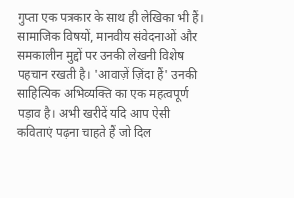गुप्ता एक पत्रकार के साथ ही लेखिका भी हैं। सामाजिक विषयों, मानवीय संवेदनाओं और समकालीन मुद्दों पर उनकी लेखनी विशेष पहचान रखती है। 'आवाज़ें ज़िंदा हैं' उनकी साहित्यिक अभिव्यक्ति का एक महत्वपूर्ण पड़ाव है। अभी खरीदें यदि आप ऐसी कविताएं पढ़ना चाहते हैं जो दिल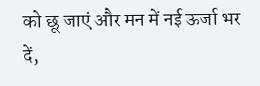को छू जाएं और मन में नई ऊर्जा भर दें,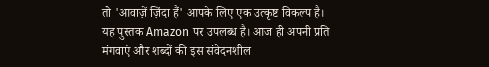तो 'आवाज़ें ज़िंदा हैं' आपके लिए एक उत्कृष्ट विकल्प है। यह पुस्तक Amazon पर उपलब्ध है। आज ही अपनी प्रति मंगवाएं और शब्दों की इस संवेदनशील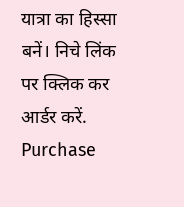यात्रा का हिस्सा बनें। निचे लिंक पर क्लिक कर आर्डर करें. Purchase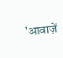'आवाज़ें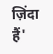ज़िंदा हैं'